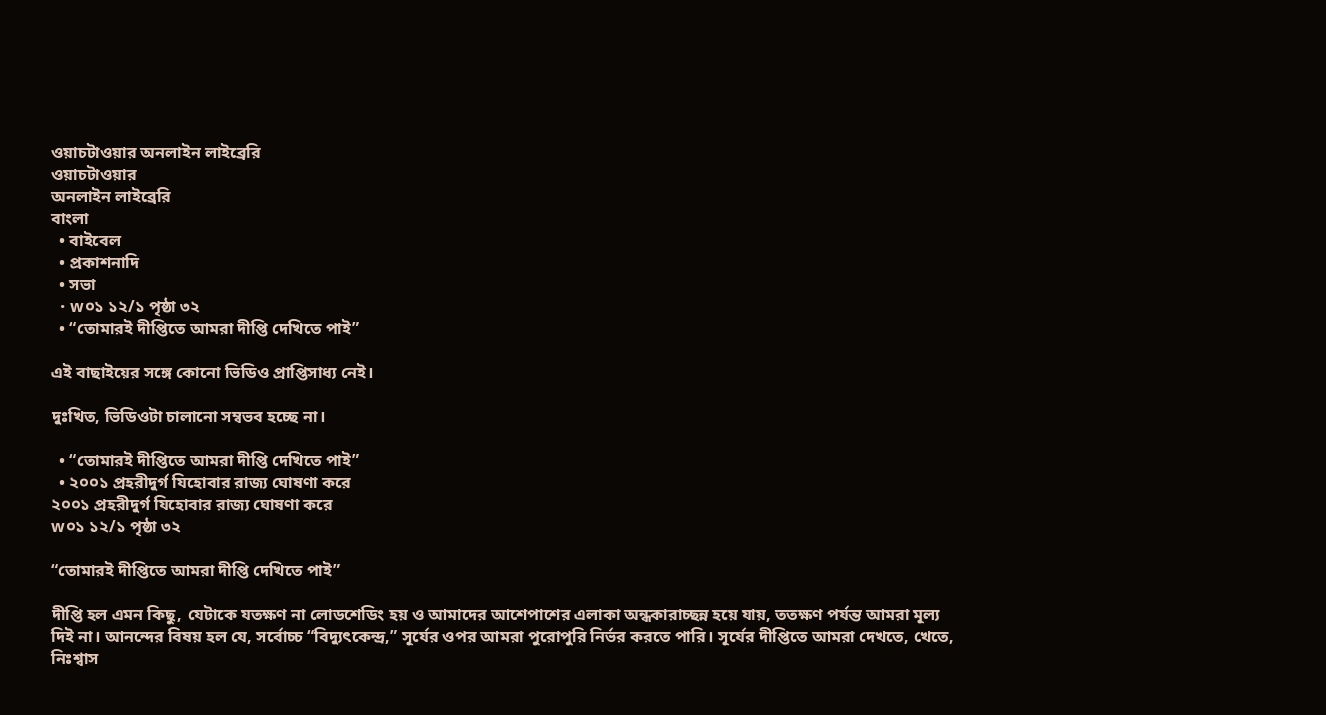ওয়াচটাওয়ার অনলাইন লাইব্রেরি
ওয়াচটাওয়ার
অনলাইন লাইব্রেরি
বাংলা
  • বাইবেল
  • প্রকাশনাদি
  • সভা
  • w০১ ১২/১ পৃষ্ঠা ৩২
  • “তোমারই দীপ্তিতে আমরা দীপ্তি দেখিতে পাই”

এই বাছাইয়ের সঙ্গে কোনো ভিডিও প্রাপ্তিসাধ্য নেই।

দুঃখিত, ভিডিওটা চালানো সম্বভব হচ্ছে না।

  • “তোমারই দীপ্তিতে আমরা দীপ্তি দেখিতে পাই”
  • ২০০১ প্রহরীদুর্গ যিহোবার রাজ্য ঘোষণা করে
২০০১ প্রহরীদুর্গ যিহোবার রাজ্য ঘোষণা করে
w০১ ১২/১ পৃষ্ঠা ৩২

“তোমারই দীপ্তিতে আমরা দীপ্তি দেখিতে পাই”

দীপ্তি হল এমন কিছু, যেটাকে যতক্ষণ না লোডশেডিং হয় ও আমাদের আশেপাশের এলাকা অন্ধকারাচ্ছন্ন হয়ে যায়, ততক্ষণ পর্যন্ত আমরা মূল্য দিই না। আনন্দের বিষয় হল যে, সর্বোচ্চ “বিদ্যুৎকেন্দ্র,” সূর্যের ওপর আমরা পুরোপুরি নির্ভর করতে পারি। সূর্যের দীপ্তিতে আমরা দেখতে, খেতে, নিঃশ্বাস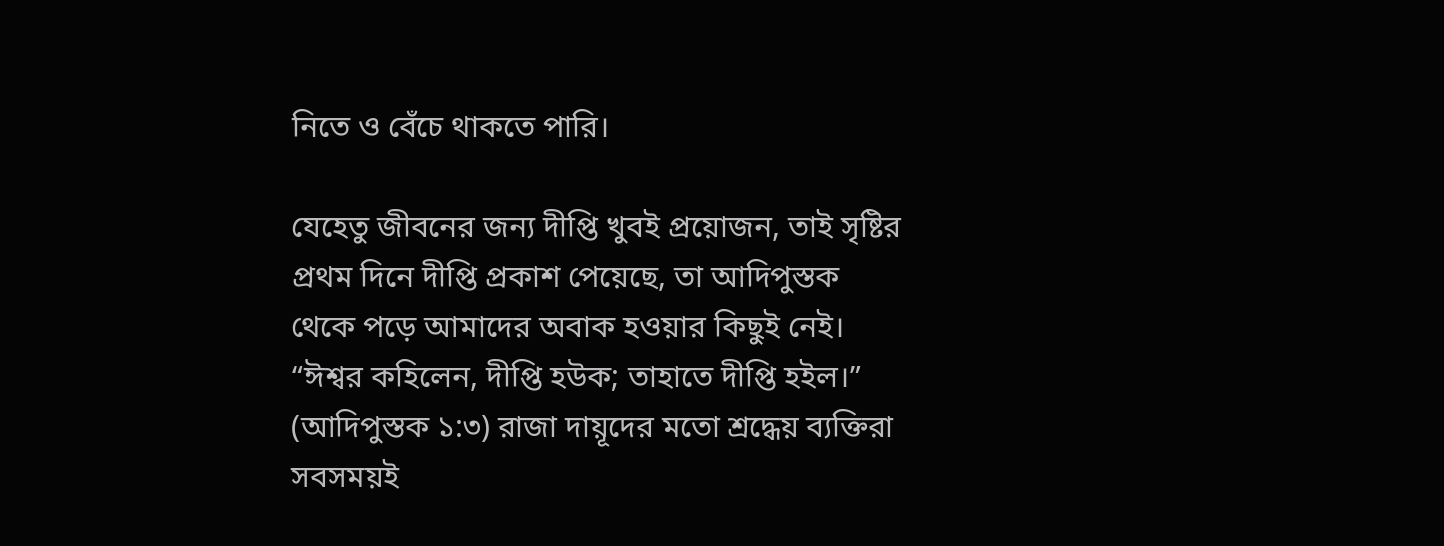নিতে ও বেঁচে থাকতে পারি।

যেহেতু জীবনের জন্য দীপ্তি খুবই প্রয়োজন, তাই সৃষ্টির প্রথম দিনে দীপ্তি প্রকাশ পেয়েছে, তা আদিপুস্তক থেকে পড়ে আমাদের অবাক হওয়ার কিছুই নেই। “ঈশ্বর কহিলেন, দীপ্তি হউক; তাহাতে দীপ্তি হইল।” (আদিপুস্তক ১:৩) রাজা দায়ূদের মতো শ্রদ্ধেয় ব্যক্তিরা সবসময়ই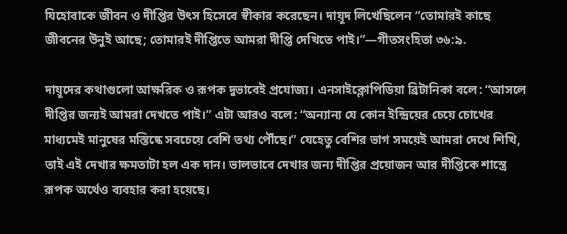যিহোবাকে জীবন ও দীপ্তির উৎস হিসেবে স্বীকার করেছেন। দায়ূদ লিখেছিলেন “তোমারই কাছে জীবনের উনুই আছে; তোমারই দীপ্তিতে আমরা দীপ্তি দেখিতে পাই।”—গীতসংহিতা ৩৬:৯.

দায়ূদের কথাগুলো আক্ষরিক ও রূপক দুভাবেই প্রযোজ্য। এনসাইক্লোপিডিয়া ব্রিটানিকা বলে: “আসলে দীপ্তির জন্যই আমরা দেখতে পাই।” এটা আরও বলে: “অন্যান্য যে কোন ইন্দ্রিয়ের চেয়ে চোখের মাধ্যমেই মানুষের মস্তিষ্কে সবচেয়ে বেশি তথ্য পৌঁছে।” যেহেতু বেশির ভাগ সময়েই আমরা দেখে শিখি, তাই এই দেখার ক্ষমতাটা হল এক দান। ভালভাবে দেখার জন্য দীপ্তির প্রয়োজন আর দীপ্তিকে শাস্ত্রে রূপক অর্থেও ব্যবহার করা হয়েছে।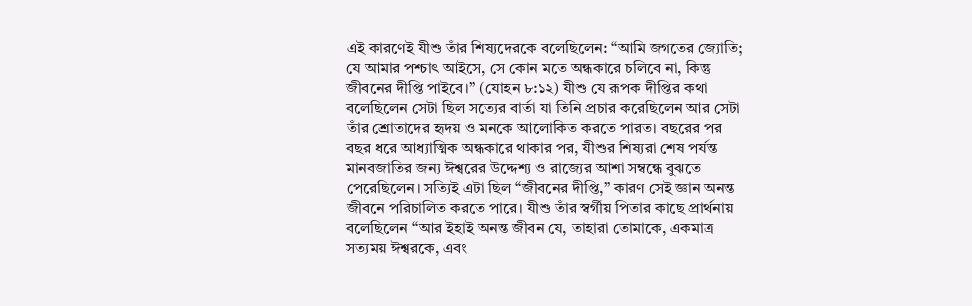এই কারণেই যীশু তাঁর শিষ্যদেরকে বলেছিলেন: “আমি জগতের জ্যোতি; যে আমার পশ্চাৎ আইসে, সে কোন মতে অন্ধকারে চলিবে না, কিন্তু জীবনের দীপ্তি পাইবে।” (যোহন ৮:১২) যীশু যে রূপক দীপ্তির কথা বলেছিলেন সেটা ছিল সত্যের বার্তা যা তিনি প্রচার করেছিলেন আর সেটা তাঁর শ্রোতাদের হৃদয় ও মনকে আলোকিত করতে পারত। বছরের পর বছর ধরে আধ্যাত্মিক অন্ধকারে থাকার পর, যীশুর শিষ্যরা শেষ পর্যন্ত মানবজাতির জন্য ঈশ্বরের উদ্দেশ্য ও রাজ্যের আশা সম্বন্ধে বুঝতে পেরেছিলেন। সত্যিই এটা ছিল “জীবনের দীপ্তি,” কারণ সেই জ্ঞান অনন্ত জীবনে পরিচালিত করতে পারে। যীশু তাঁর স্বর্গীয় পিতার কাছে প্রার্থনায় বলেছিলেন “আর ইহাই অনন্ত জীবন যে, তাহারা তোমাকে, একমাত্র সত্যময় ঈশ্বরকে, এবং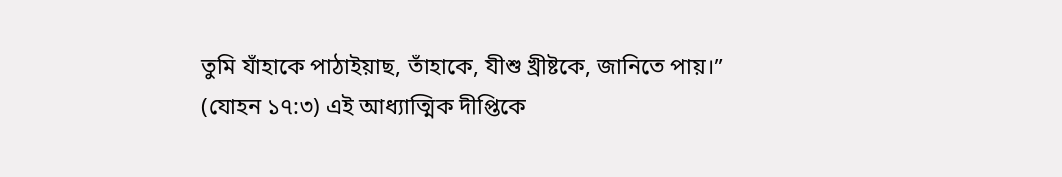তুমি যাঁহাকে পাঠাইয়াছ, তাঁহাকে, যীশু খ্রীষ্টকে, জানিতে পায়।” (যোহন ১৭:৩) এই আধ্যাত্মিক দীপ্তিকে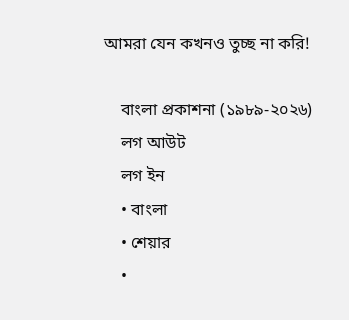আমরা যেন কখনও তুচ্ছ না করি!

    বাংলা প্রকাশনা (১৯৮৯-২০২৬)
    লগ আউট
    লগ ইন
    • বাংলা
    • শেয়ার
    •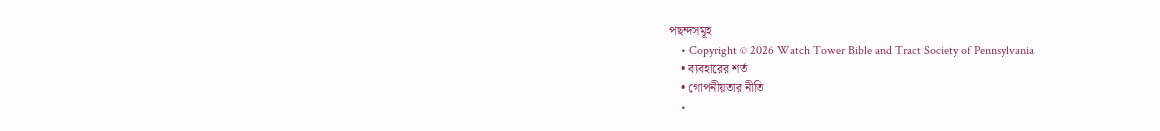পছন্দসমূহ
    • Copyright © 2026 Watch Tower Bible and Tract Society of Pennsylvania
    • ব্যবহারের শর্ত
    • গোপনীয়তার নীতি
    •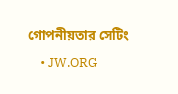গোপনীয়তার সেটিং
    • JW.ORG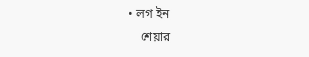• লগ ইন
    শেয়ার